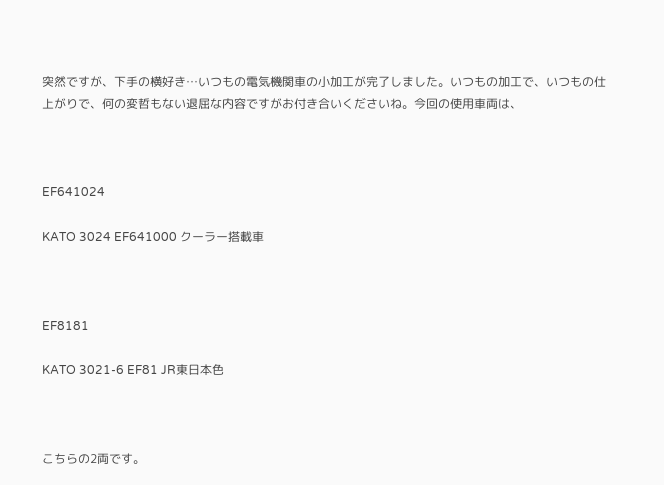突然ですが、下手の横好き…いつもの電気機関車の小加工が完了しました。いつもの加工で、いつもの仕上がりで、何の変哲もない退屈な内容ですがお付き合いくださいね。今回の使用車両は、



EF641024

KATO 3024 EF641000 クーラー搭載車



EF8181

KATO 3021-6 EF81 JR東日本色



こちらの2両です。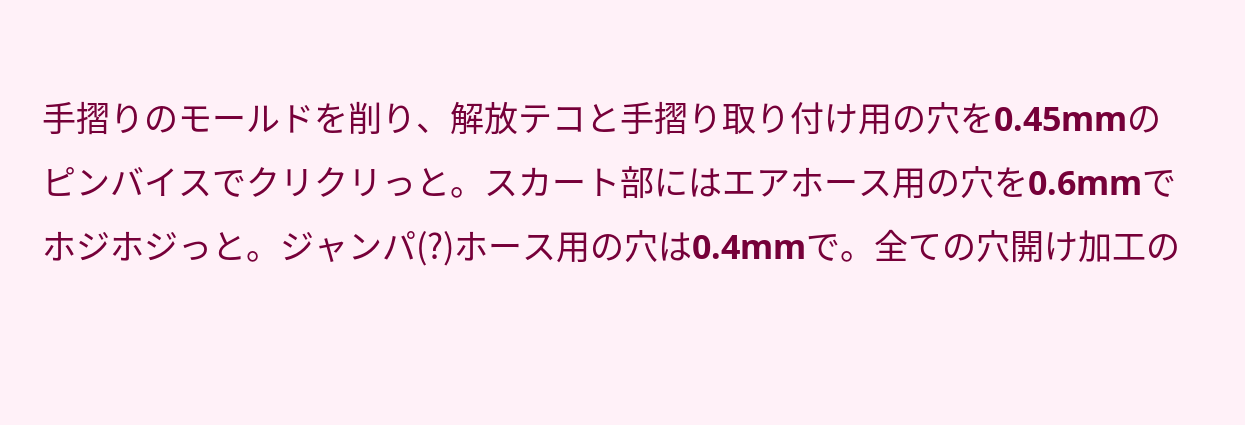手摺りのモールドを削り、解放テコと手摺り取り付け用の穴を0.45mmのピンバイスでクリクリっと。スカート部にはエアホース用の穴を0.6mmでホジホジっと。ジャンパ(?)ホース用の穴は0.4mmで。全ての穴開け加工の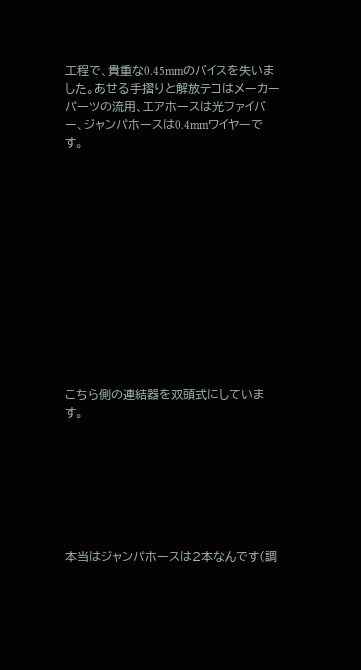工程で、貴重な0.45mmのバイスを失いました。あせる手摺りと解放テコはメーカーパーツの流用、エアホースは光ファイバー、ジャンパホースは0.4mmワイヤーです。













こちら側の連結器を双頭式にしています。







本当はジャンパホースは2本なんです(調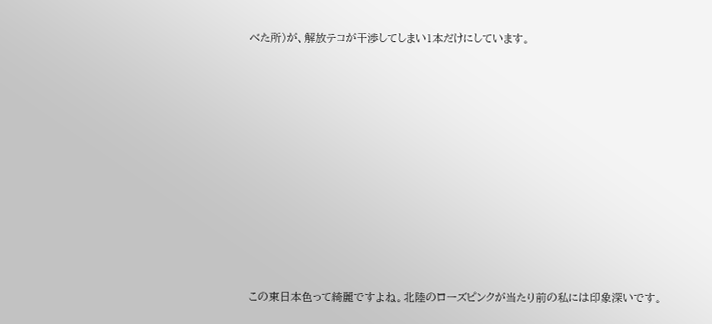べた所)が、解放テコが干渉してしまい1本だけにしています。














この東日本色って綺麗ですよね。北陸のローズピンクが当たり前の私には印象深いです。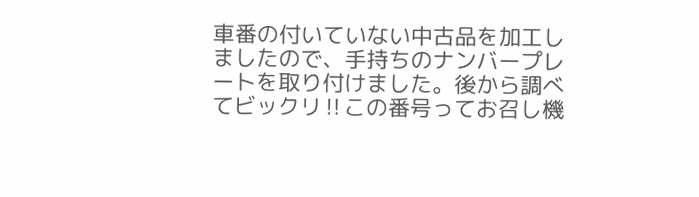車番の付いていない中古品を加工しましたので、手持ちのナンバープレートを取り付けました。後から調べてビックリ‼この番号ってお召し機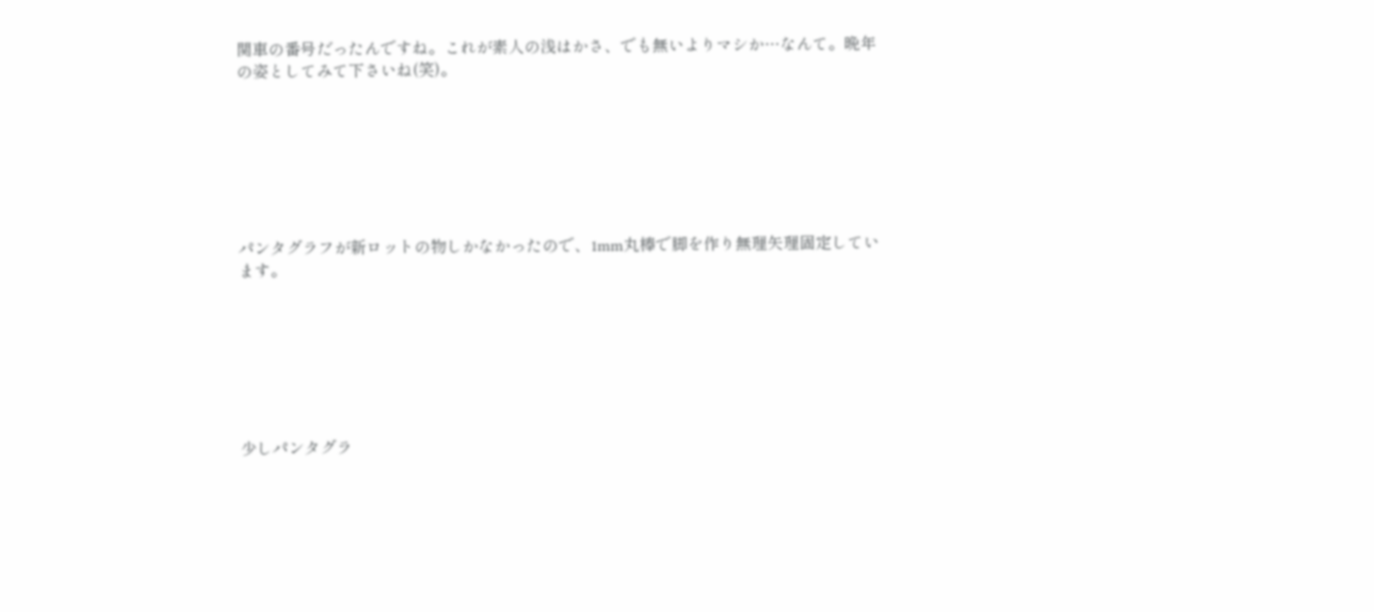関車の番号だったんですね。これが素人の浅はかさ、でも無いよりマシか…なんて。晩年の姿としてみて下さいね(笑)。







パンタグラフが新ロットの物しかなかったので、1mm丸棒で脚を作り無理矢理固定しています。







少しパンタグラ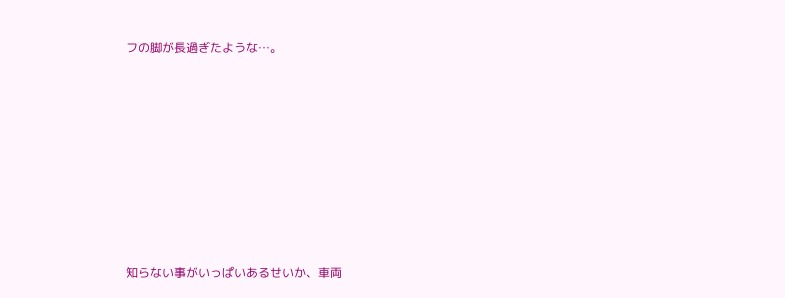フの脚が長過ぎたような…。














知らない事がいっぱいあるせいか、車両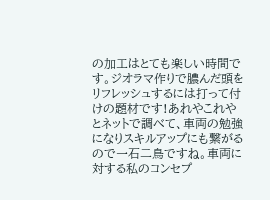の加工はとても楽しい時間です。ジオラマ作りで膿んだ頭をリフレッシュするには打って付けの題材です!あれやこれやとネットで調べて、車両の勉強になりスキルアップにも繋がるので一石二鳥ですね。車両に対する私のコンセプ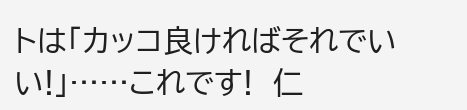トは「カッコ良ければそれでいい!」……これです!  仁